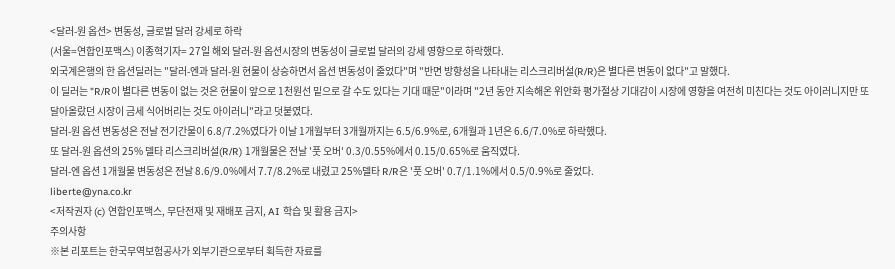<달러-원 옵션> 변동성, 글로벌 달러 강세로 하락
(서울=연합인포맥스) 이종혁기자= 27일 해외 달러-원 옵션시장의 변동성이 글로벌 달러의 강세 영향으로 하락했다.
외국계은행의 한 옵션딜러는 "달러-엔과 달러-원 현물이 상승하면서 옵션 변동성이 줄었다"며 "반면 방향성을 나타내는 리스크리버설(R/R)은 별다른 변동이 없다"고 말했다.
이 딜러는 "R/R이 별다른 변동이 없는 것은 현물이 앞으로 1천원선 밑으로 갈 수도 있다는 기대 때문"이라며 "2년 동안 지속해온 위안화 평가절상 기대감이 시장에 영향을 여전히 미친다는 것도 아이러니지만 또 달아올랐던 시장이 금세 식어버리는 것도 아이러니"라고 덧붙였다.
달러-원 옵션 변동성은 전날 전기간물이 6.8/7.2%였다가 이날 1개월부터 3개월까지는 6.5/6.9%로, 6개월과 1년은 6.6/7.0%로 하락했다.
또 달러-원 옵션의 25% 델타 리스크리버설(R/R) 1개월물은 전날 '풋 오버' 0.3/0.55%에서 0.15/0.65%로 움직였다.
달러-엔 옵션 1개월물 변동성은 전날 8.6/9.0%에서 7.7/8.2%로 내렸고 25%델타 R/R은 '풋 오버' 0.7/1.1%에서 0.5/0.9%로 줄었다.
liberte@yna.co.kr
<저작권자 (c) 연합인포맥스, 무단전재 및 재배포 금지, AI 학습 및 활용 금지>
주의사항
※본 리포트는 한국무역보험공사가 외부기관으로부터 획득한 자료를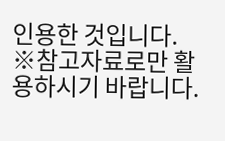인용한 것입니다.
※참고자료로만 활용하시기 바랍니다.